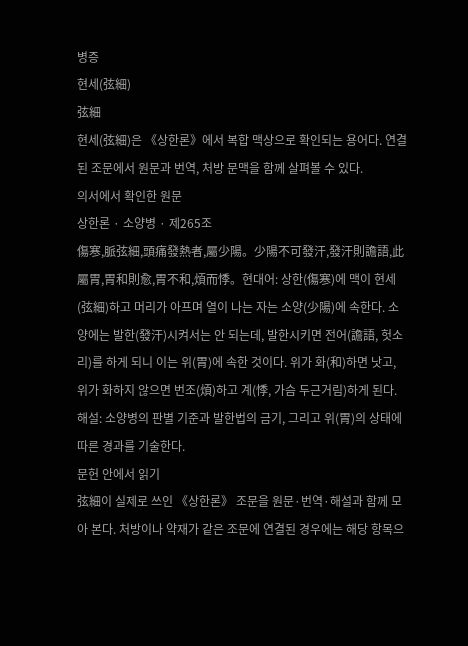병증
현세(弦細)
弦細
현세(弦細)은 《상한론》에서 복합 맥상으로 확인되는 용어다. 연결된 조문에서 원문과 번역, 처방 문맥을 함께 살펴볼 수 있다.
의서에서 확인한 원문
상한론 · 소양병 · 제265조
傷寒,脈弦細,頭痛發熱者,屬少陽。少陽不可發汗,發汗則譫語,此屬胃,胃和則愈,胃不和,煩而悸。현대어: 상한(傷寒)에 맥이 현세(弦細)하고 머리가 아프며 열이 나는 자는 소양(少陽)에 속한다. 소양에는 발한(發汗)시켜서는 안 되는데, 발한시키면 전어(譫語, 헛소리)를 하게 되니 이는 위(胃)에 속한 것이다. 위가 화(和)하면 낫고, 위가 화하지 않으면 번조(煩)하고 계(悸, 가슴 두근거림)하게 된다.
해설: 소양병의 판별 기준과 발한법의 금기, 그리고 위(胃)의 상태에 따른 경과를 기술한다.
문헌 안에서 읽기
弦細이 실제로 쓰인 《상한론》 조문을 원문·번역·해설과 함께 모아 본다. 처방이나 약재가 같은 조문에 연결된 경우에는 해당 항목으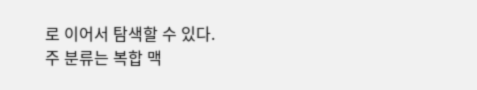로 이어서 탐색할 수 있다.
주 분류는 복합 맥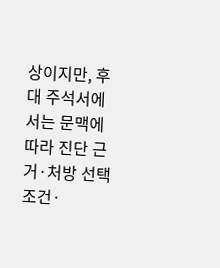상이지만, 후대 주석서에서는 문맥에 따라 진단 근거·처방 선택 조건·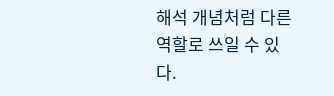해석 개념처럼 다른 역할로 쓰일 수 있다.